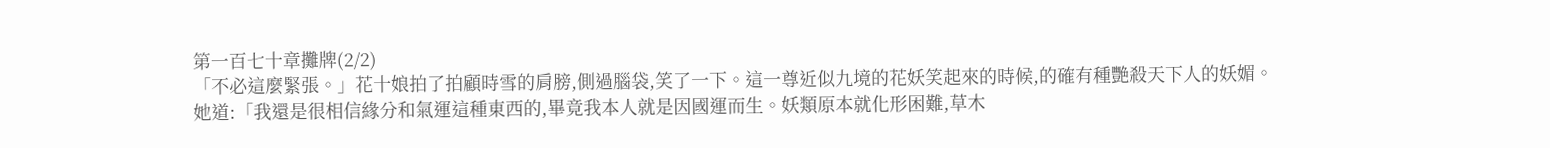第一百七十章攤牌(2/2)
「不必這麼緊張。」花十娘拍了拍顧時雪的肩膀,側過腦袋,笑了一下。這一尊近似九境的花妖笑起來的時候,的確有種艷殺天下人的妖媚。
她道:「我還是很相信緣分和氣運這種東西的,畢竟我本人就是因國運而生。妖類原本就化形困難,草木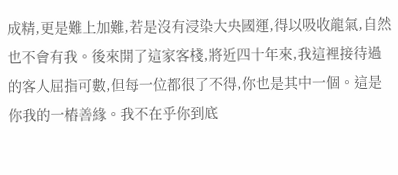成精,更是難上加難,若是沒有浸染大央國運,得以吸收龍氣,自然也不會有我。後來開了這家客棧,將近四十年來,我這裡接待過的客人屈指可數,但每一位都很了不得,你也是其中一個。這是你我的一樁善緣。我不在乎你到底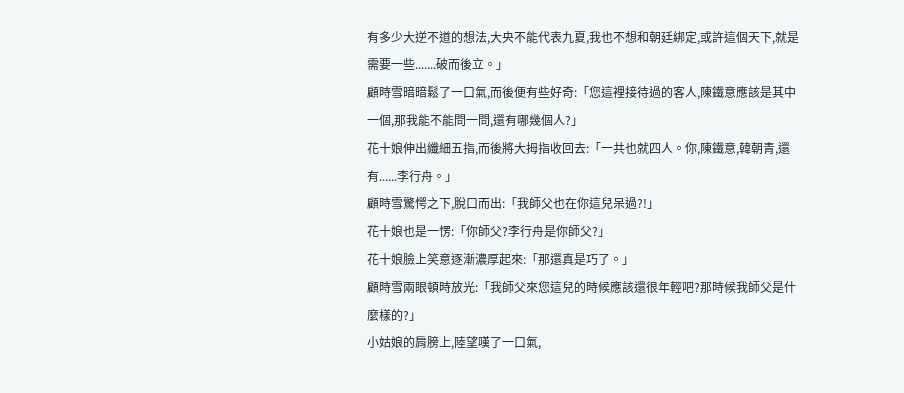有多少大逆不道的想法,大央不能代表九夏,我也不想和朝廷綁定,或許這個天下,就是需要一些.......破而後立。」
顧時雪暗暗鬆了一口氣,而後便有些好奇:「您這裡接待過的客人,陳鐵意應該是其中一個,那我能不能問一問,還有哪幾個人?」
花十娘伸出纖細五指,而後將大拇指收回去:「一共也就四人。你,陳鐵意,韓朝青,還有......李行舟。」
顧時雪驚愕之下,脫口而出:「我師父也在你這兒呆過?!」
花十娘也是一愣:「你師父?李行舟是你師父?」
花十娘臉上笑意逐漸濃厚起來:「那還真是巧了。」
顧時雪兩眼頓時放光:「我師父來您這兒的時候應該還很年輕吧?那時候我師父是什麼樣的?」
小姑娘的肩膀上,陸望嘆了一口氣,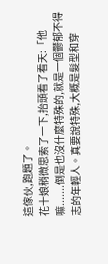這傢伙,跑題了。
花十娘稍微思索了一下,抬頭看了看天:「他嘛.......倒是也沒什麼特殊的,就是一個鬱郁不得志的年輕人。真要說特殊,大概是髮型和穿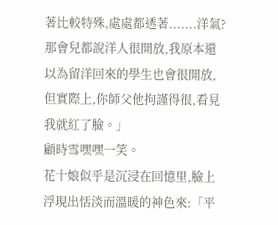著比較特殊,處處都透著.......洋氣?那會兒都說洋人很開放,我原本還以為留洋回來的學生也會很開放,但實際上,你師父他拘謹得很,看見我就紅了臉。」
顧時雪嘿嘿一笑。
花十娘似乎是沉浸在回憶里,臉上浮現出恬淡而溫暖的神色來:「平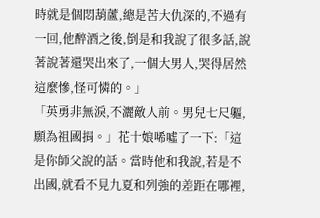時就是個悶葫蘆,總是苦大仇深的,不過有一回,他醉酒之後,倒是和我說了很多話,說著說著還哭出來了,一個大男人,哭得居然這麼慘,怪可憐的。」
「英勇非無淚,不灑敵人前。男兒七尺軀,願為祖國捐。」花十娘唏噓了一下:「這是你師父說的話。當時他和我說,若是不出國,就看不見九夏和列強的差距在哪裡,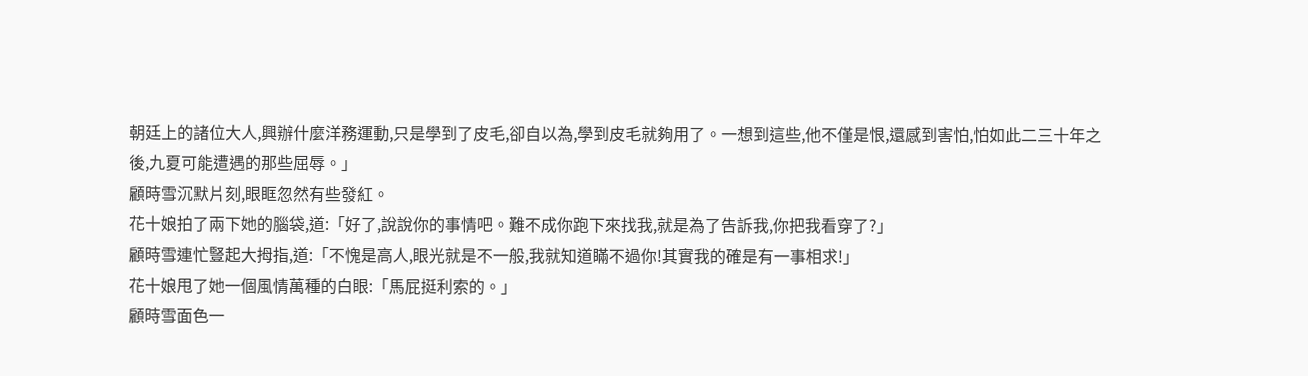朝廷上的諸位大人,興辦什麼洋務運動,只是學到了皮毛,卻自以為,學到皮毛就夠用了。一想到這些,他不僅是恨,還感到害怕,怕如此二三十年之後,九夏可能遭遇的那些屈辱。」
顧時雪沉默片刻,眼眶忽然有些發紅。
花十娘拍了兩下她的腦袋,道:「好了,說說你的事情吧。難不成你跑下來找我,就是為了告訴我,你把我看穿了?」
顧時雪連忙豎起大拇指,道:「不愧是高人,眼光就是不一般,我就知道瞞不過你!其實我的確是有一事相求!」
花十娘甩了她一個風情萬種的白眼:「馬屁挺利索的。」
顧時雪面色一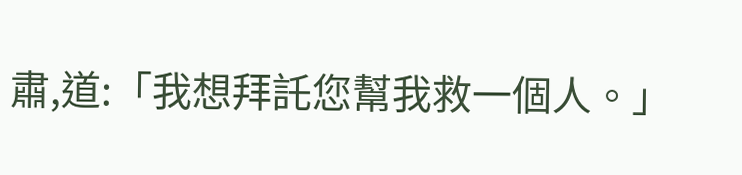肅,道:「我想拜託您幫我救一個人。」